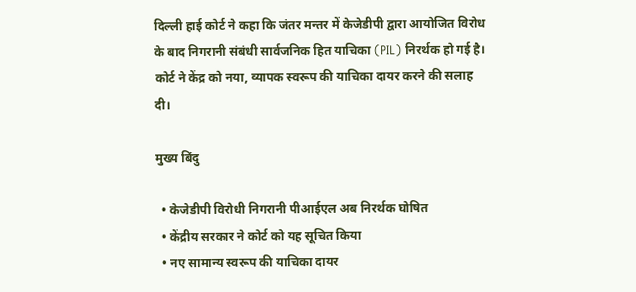दिल्ली हाई कोर्ट ने कहा कि जंतर मन्तर में केजेडीपी द्वारा आयोजित विरोध के बाद निगरानी संबंधी सार्वजनिक हित याचिका (PIL) निरर्थक हो गई है। कोर्ट ने केंद्र को नया, व्यापक स्वरूप की याचिका दायर करने की सलाह दी।

मुख्य बिंदु

  • केजेडीपी विरोधी निगरानी पीआईएल अब निरर्थक घोषित
  • केंद्रीय सरकार ने कोर्ट को यह सूचित किया
  • नए सामान्य स्वरूप की याचिका दायर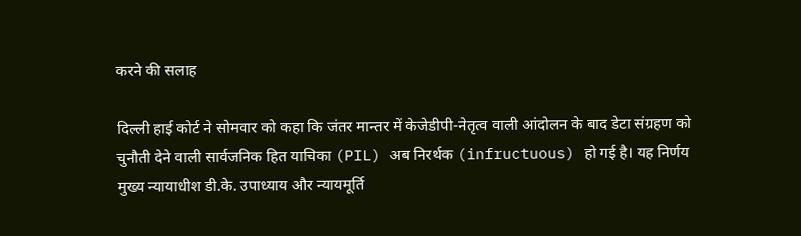करने की सलाह

दिल्ली हाई कोर्ट ने सोमवार को कहा कि जंतर मान्तर में केजेडीपी‑नेतृत्व वाली आंदोलन के बाद डेटा संग्रहण को चुनौती देने वाली सार्वजनिक हित याचिका (PIL) अब निरर्थक (infructuous) हो गई है। यह निर्णय मुख्य न्यायाधीश डी.के. उपाध्याय और न्यायमूर्ति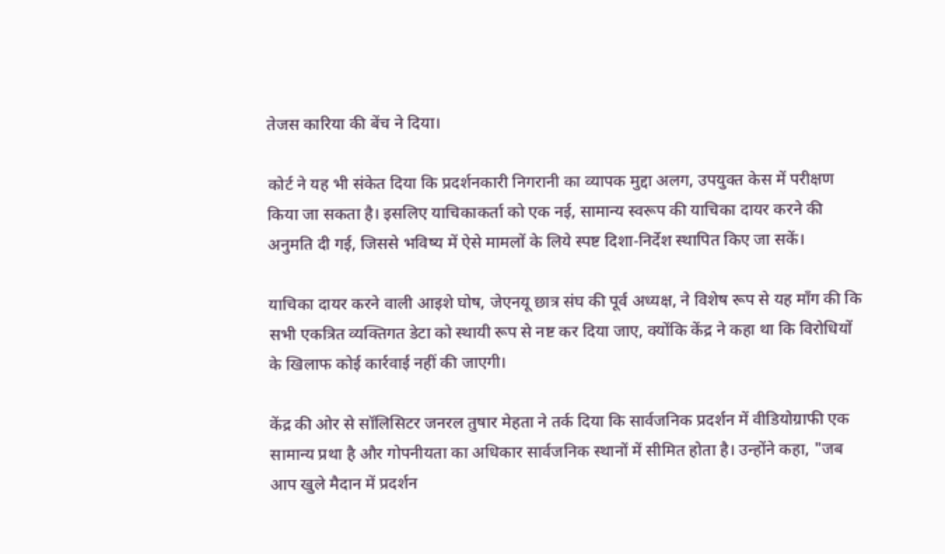तेजस कारिया की बेंच ने दिया।

कोर्ट ने यह भी संकेत दिया कि प्रदर्शनकारी निगरानी का व्यापक मुद्दा अलग, उपयुक्त केस में परीक्षण किया जा सकता है। इसलिए याचिकाकर्ता को एक नई, सामान्य स्वरूप की याचिका दायर करने की अनुमति दी गई, जिससे भविष्य में ऐसे मामलों के लिये स्पष्ट दिशा‑निर्देश स्थापित किए जा सकें।

याचिका दायर करने वाली आइशे घोष, जेएनयू छात्र संघ की पूर्व अध्यक्ष, ने विशेष रूप से यह माँग की कि सभी एकत्रित व्यक्तिगत डेटा को स्थायी रूप से नष्ट कर दिया जाए, क्योंकि केंद्र ने कहा था कि विरोधियों के खिलाफ कोई कार्रवाई नहीं की जाएगी।

केंद्र की ओर से सॉलिसिटर जनरल तुषार मेहता ने तर्क दिया कि सार्वजनिक प्रदर्शन में वीडियोग्राफी एक सामान्य प्रथा है और गोपनीयता का अधिकार सार्वजनिक स्थानों में सीमित होता है। उन्होंने कहा, "जब आप खुले मैदान में प्रदर्शन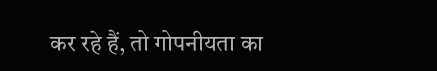कर रहे हैं, तो गोपनीयता का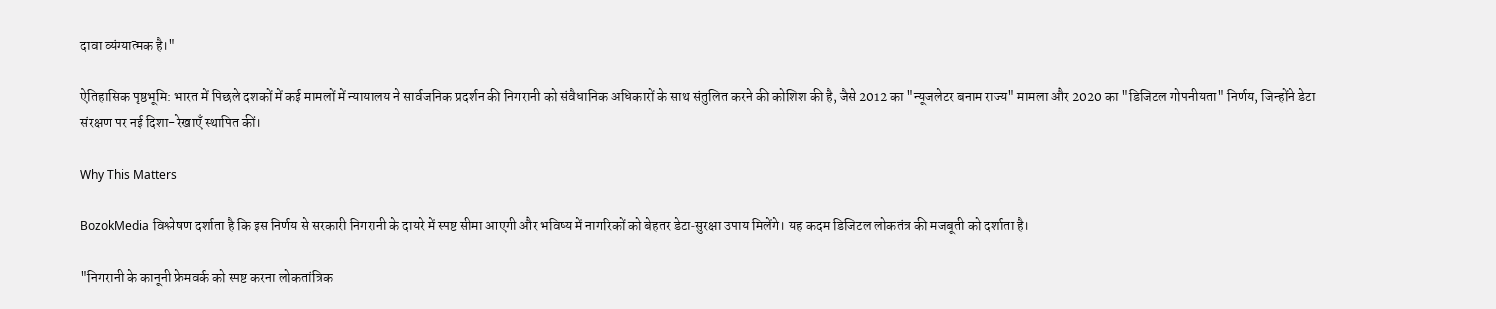दावा व्यंग्यात्मक है।"

ऐतिहासिक पृष्ठभूमि: भारत में पिछले दशकों में कई मामलों में न्यायालय ने सार्वजनिक प्रदर्शन की निगरानी को संवैधानिक अधिकारों के साथ संतुलित करने की कोशिश की है, जैसे 2012 का "न्यूजलेटर बनाम राज्य" मामला और 2020 का "डिजिटल गोपनीयता" निर्णय, जिन्होंने डेटा संरक्षण पर नई दिशा-रेखाएँ स्थापित कीं।

Why This Matters

BozokMedia विश्लेषण दर्शाता है कि इस निर्णय से सरकारी निगरानी के दायरे में स्पष्ट सीमा आएगी और भविष्य में नागरिकों को बेहतर डेटा‑सुरक्षा उपाय मिलेंगे। यह कदम डिजिटल लोकतंत्र की मजबूती को दर्शाता है।

"निगरानी के कानूनी फ्रेमवर्क को स्पष्ट करना लोकतांत्रिक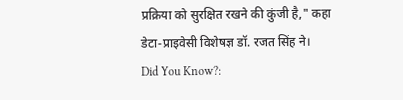प्रक्रिया को सुरक्षित रखने की कुंजी है," कहा डेटा‑प्राइवेसी विशेषज्ञ डॉ. रजत सिंह ने।
Did You Know?: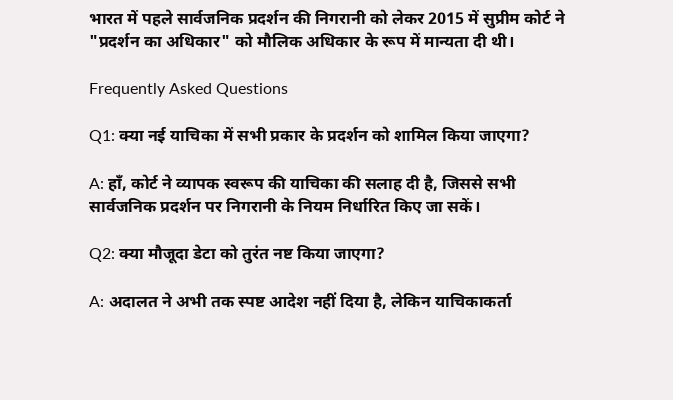भारत में पहले सार्वजनिक प्रदर्शन की निगरानी को लेकर 2015 में सुप्रीम कोर्ट ने "प्रदर्शन का अधिकार" को मौलिक अधिकार के रूप में मान्यता दी थी।

Frequently Asked Questions

Q1: क्या नई याचिका में सभी प्रकार के प्रदर्शन को शामिल किया जाएगा?

A: हाँ, कोर्ट ने व्यापक स्वरूप की याचिका की सलाह दी है, जिससे सभी सार्वजनिक प्रदर्शन पर निगरानी के नियम निर्धारित किए जा सकें।

Q2: क्या मौजूदा डेटा को तुरंत नष्ट किया जाएगा?

A: अदालत ने अभी तक स्पष्ट आदेश नहीं दिया है, लेकिन याचिकाकर्ता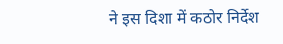ने इस दिशा में कठोर निर्देश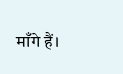माँगे हैं।